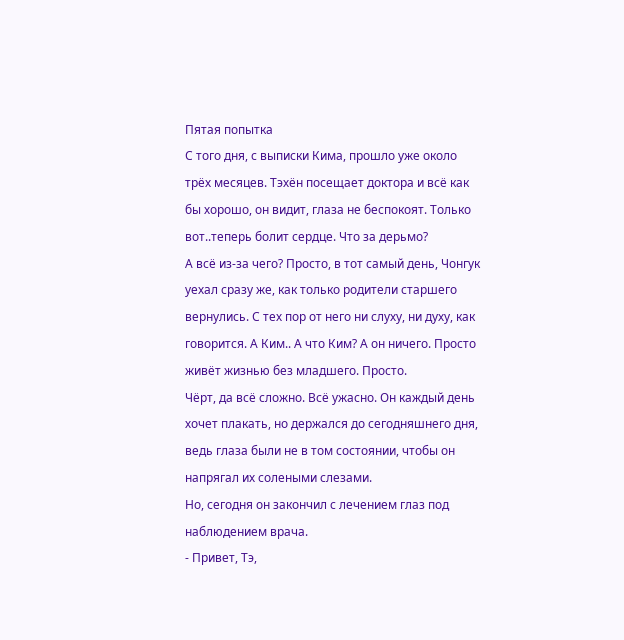Пятая попытка
С того дня, с выписки Кима, прошло уже около трёх месяцев. Тэхён посещает доктора и всё как бы хорошо, он видит, глаза не беспокоят. Только вот..теперь болит сердце. Что за дерьмо?
А всё из-за чего? Просто, в тот самый день, Чонгук уехал сразу же, как только родители старшего вернулись. С тех пор от него ни слуху, ни духу, как говорится. А Ким.. А что Ким? А он ничего. Просто живёт жизнью без младшего. Просто.
Чёрт, да всё сложно. Всё ужасно. Он каждый день хочет плакать, но держался до сегодняшнего дня, ведь глаза были не в том состоянии, чтобы он напрягал их солеными слезами.
Но, сегодня он закончил с лечением глаз под наблюдением врача.
- Привет, Тэ,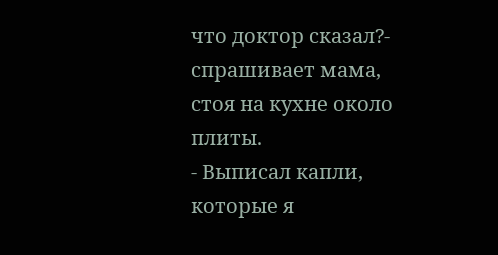что доктор сказал?- спрашивает мама, стоя на кухне около плиты.
- Выписал капли, которые я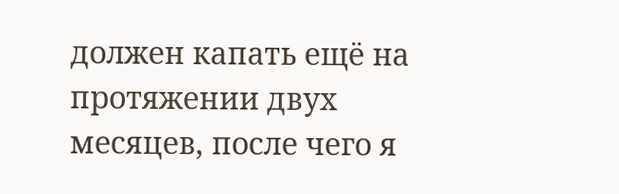должен капать ещё на протяжении двух месяцев, после чего я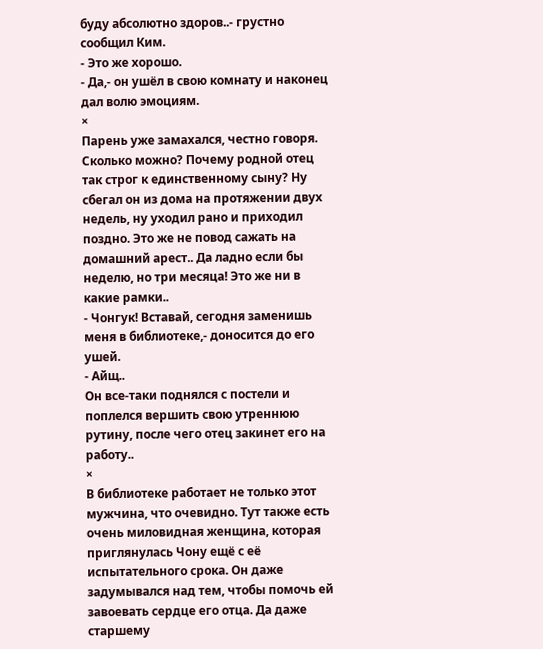буду абсолютно здоров..- грустно сообщил Ким.
- Это же хорошо.
- Да,- он ушёл в свою комнату и наконец дал волю эмоциям.
×
Парень уже замахался, честно говоря. Сколько можно? Почему родной отец так строг к единственному сыну? Ну сбегал он из дома на протяжении двух недель, ну уходил рано и приходил поздно. Это же не повод сажать на домашний арест.. Да ладно если бы неделю, но три месяца! Это же ни в какие рамки..
- Чонгук! Вставай, сегодня заменишь меня в библиотеке,- доносится до его ушей.
- Айщ..
Он все-таки поднялся с постели и поплелся вершить свою утреннюю рутину, после чего отец закинет его на работу..
×
В библиотеке работает не только этот мужчина, что очевидно. Тут также есть очень миловидная женщина, которая приглянулась Чону ещё с её испытательного срока. Он даже задумывался над тем, чтобы помочь ей завоевать сердце его отца. Да даже старшему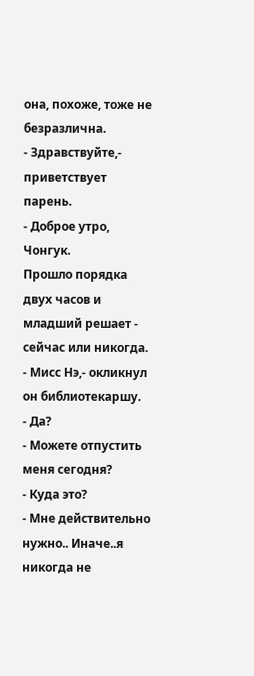она, похоже, тоже не безразлична.
- Здравствуйте,- приветствует парень.
- Доброе утро, Чонгук.
Прошло порядка двух часов и младший решает - сейчас или никогда.
- Мисс Нэ,- окликнул он библиотекаршу.
- Да?
- Можете отпустить меня сегодня?
- Куда это?
- Мне действительно нужно.. Иначе..я никогда не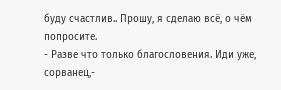буду счастлив.. Прошу, я сделаю всё, о чём попросите.
- Разве что только благословения. Иди уже, сорванец,-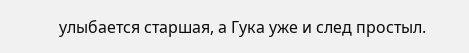улыбается старшая, а Гука уже и след простыл.